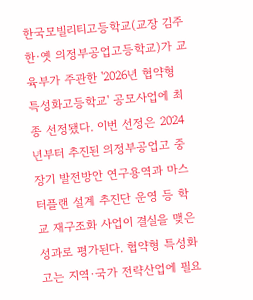한국모빌리티고등학교(교장 김주한·옛 의정부공업고등학교)가 교육부가 주관한 '2026년 협약형 특성화고등학교' 공모사업에 최종 선정됐다. 이번 선정은 2024년부터 추진된 의정부공업고 중장기 발전방안 연구용역과 마스터플랜 설계 추진단 운영 등 학교 재구조화 사업이 결실을 맺은 성과로 평가된다. 협약형 특성화고는 지역·국가 전략산업에 필요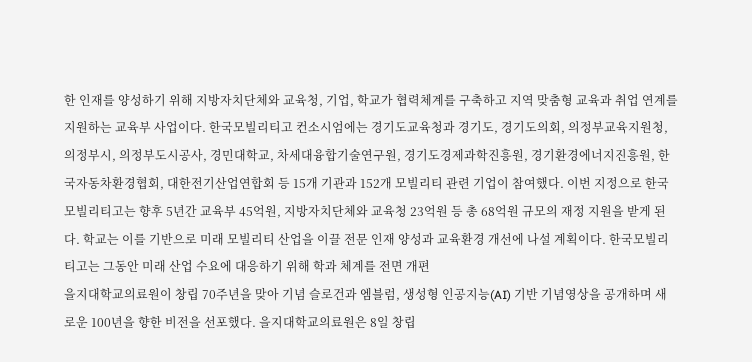한 인재를 양성하기 위해 지방자치단체와 교육청, 기업, 학교가 협력체계를 구축하고 지역 맞춤형 교육과 취업 연계를 지원하는 교육부 사업이다. 한국모빌리티고 컨소시엄에는 경기도교육청과 경기도, 경기도의회, 의정부교육지원청, 의정부시, 의정부도시공사, 경민대학교, 차세대융합기술연구원, 경기도경제과학진흥원, 경기환경에너지진흥원, 한국자동차환경협회, 대한전기산업연합회 등 15개 기관과 152개 모빌리티 관련 기업이 참여했다. 이번 지정으로 한국모빌리티고는 향후 5년간 교육부 45억원, 지방자치단체와 교육청 23억원 등 총 68억원 규모의 재정 지원을 받게 된다. 학교는 이를 기반으로 미래 모빌리티 산업을 이끌 전문 인재 양성과 교육환경 개선에 나설 계획이다. 한국모빌리티고는 그동안 미래 산업 수요에 대응하기 위해 학과 체계를 전면 개편
을지대학교의료원이 창립 70주년을 맞아 기념 슬로건과 엠블럼, 생성형 인공지능(AI) 기반 기념영상을 공개하며 새로운 100년을 향한 비전을 선포했다. 을지대학교의료원은 8일 창립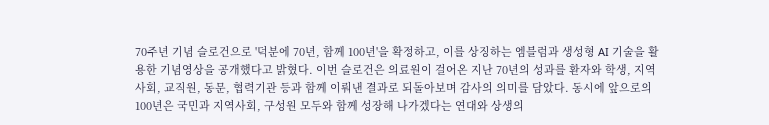70주년 기념 슬로건으로 '덕분에 70년, 함께 100년'을 확정하고, 이를 상징하는 엠블럼과 생성형 AI 기술을 활용한 기념영상을 공개했다고 밝혔다. 이번 슬로건은 의료원이 걸어온 지난 70년의 성과를 환자와 학생, 지역사회, 교직원, 동문, 협력기관 등과 함께 이뤄낸 결과로 되돌아보며 감사의 의미를 담았다. 동시에 앞으로의 100년은 국민과 지역사회, 구성원 모두와 함께 성장해 나가겠다는 연대와 상생의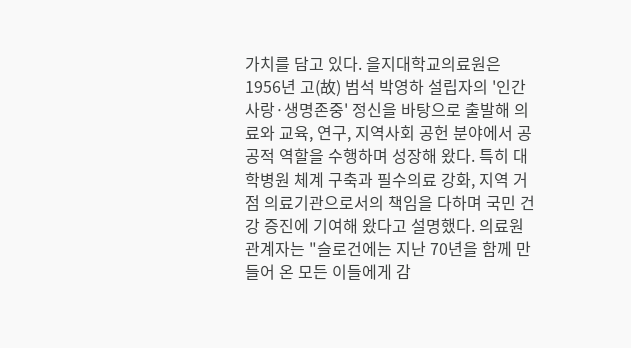가치를 담고 있다. 을지대학교의료원은 1956년 고(故) 범석 박영하 설립자의 '인간사랑·생명존중' 정신을 바탕으로 출발해 의료와 교육, 연구, 지역사회 공헌 분야에서 공공적 역할을 수행하며 성장해 왔다. 특히 대학병원 체계 구축과 필수의료 강화, 지역 거점 의료기관으로서의 책임을 다하며 국민 건강 증진에 기여해 왔다고 설명했다. 의료원 관계자는 "슬로건에는 지난 70년을 함께 만들어 온 모든 이들에게 감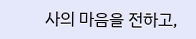사의 마음을 전하고,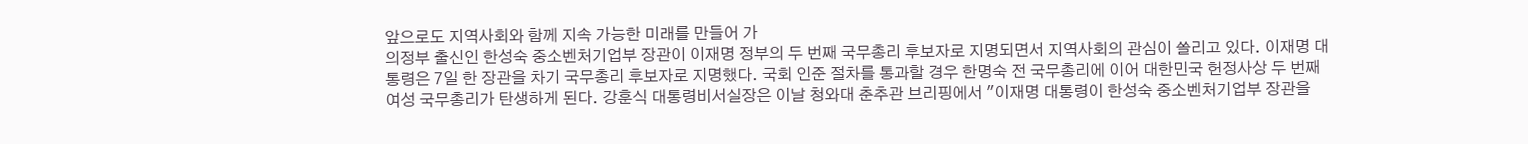앞으로도 지역사회와 함께 지속 가능한 미래를 만들어 가
의정부 출신인 한성숙 중소벤처기업부 장관이 이재명 정부의 두 번째 국무총리 후보자로 지명되면서 지역사회의 관심이 쏠리고 있다. 이재명 대통령은 7일 한 장관을 차기 국무총리 후보자로 지명했다. 국회 인준 절차를 통과할 경우 한명숙 전 국무총리에 이어 대한민국 헌정사상 두 번째 여성 국무총리가 탄생하게 된다. 강훈식 대통령비서실장은 이날 청와대 춘추관 브리핑에서 "이재명 대통령이 한성숙 중소벤처기업부 장관을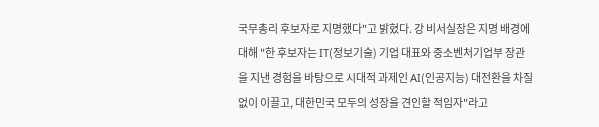국무총리 후보자로 지명했다"고 밝혔다. 강 비서실장은 지명 배경에 대해 "한 후보자는 IT(정보기술) 기업 대표와 중소벤처기업부 장관을 지낸 경험을 바탕으로 시대적 과제인 AI(인공지능) 대전환을 차질 없이 이끌고, 대한민국 모두의 성장을 견인할 적임자"라고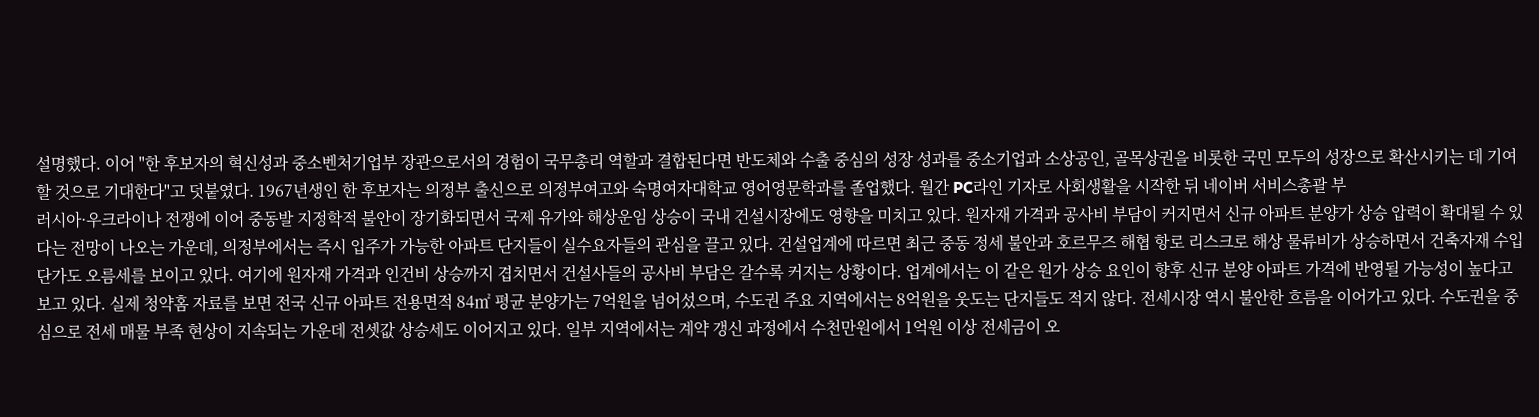설명했다. 이어 "한 후보자의 혁신성과 중소벤처기업부 장관으로서의 경험이 국무총리 역할과 결합된다면 반도체와 수출 중심의 성장 성과를 중소기업과 소상공인, 골목상권을 비롯한 국민 모두의 성장으로 확산시키는 데 기여할 것으로 기대한다"고 덧붙였다. 1967년생인 한 후보자는 의정부 출신으로 의정부여고와 숙명여자대학교 영어영문학과를 졸업했다. 월간 PC라인 기자로 사회생활을 시작한 뒤 네이버 서비스총괄 부
러시아·우크라이나 전쟁에 이어 중동발 지정학적 불안이 장기화되면서 국제 유가와 해상운임 상승이 국내 건설시장에도 영향을 미치고 있다. 원자재 가격과 공사비 부담이 커지면서 신규 아파트 분양가 상승 압력이 확대될 수 있다는 전망이 나오는 가운데, 의정부에서는 즉시 입주가 가능한 아파트 단지들이 실수요자들의 관심을 끌고 있다. 건설업계에 따르면 최근 중동 정세 불안과 호르무즈 해협 항로 리스크로 해상 물류비가 상승하면서 건축자재 수입 단가도 오름세를 보이고 있다. 여기에 원자재 가격과 인건비 상승까지 겹치면서 건설사들의 공사비 부담은 갈수록 커지는 상황이다. 업계에서는 이 같은 원가 상승 요인이 향후 신규 분양 아파트 가격에 반영될 가능성이 높다고 보고 있다. 실제 청약홈 자료를 보면 전국 신규 아파트 전용면적 84㎡ 평균 분양가는 7억원을 넘어섰으며, 수도권 주요 지역에서는 8억원을 웃도는 단지들도 적지 않다. 전세시장 역시 불안한 흐름을 이어가고 있다. 수도권을 중심으로 전세 매물 부족 현상이 지속되는 가운데 전셋값 상승세도 이어지고 있다. 일부 지역에서는 계약 갱신 과정에서 수천만원에서 1억원 이상 전세금이 오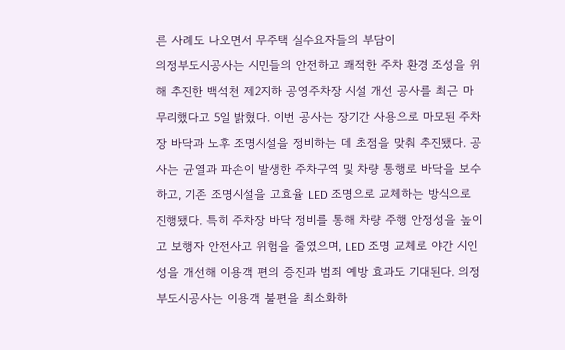른 사례도 나오면서 무주택 실수요자들의 부담이
의정부도시공사는 시민들의 안전하고 쾌적한 주차 환경 조성을 위해 추진한 백석천 제2지하 공영주차장 시설 개선 공사를 최근 마무리했다고 5일 밝혔다. 이번 공사는 장기간 사용으로 마모된 주차장 바닥과 노후 조명시설을 정비하는 데 초점을 맞춰 추진됐다. 공사는 균열과 파손이 발생한 주차구역 및 차량 통행로 바닥을 보수하고, 기존 조명시설을 고효율 LED 조명으로 교체하는 방식으로 진행됐다. 특히 주차장 바닥 정비를 통해 차량 주행 안정성을 높이고 보행자 안전사고 위험을 줄였으며, LED 조명 교체로 야간 시인성을 개선해 이용객 편의 증진과 범죄 예방 효과도 기대된다. 의정부도시공사는 이용객 불편을 최소화하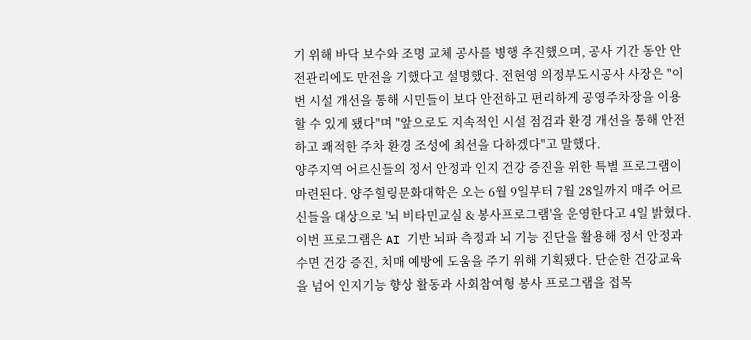기 위해 바닥 보수와 조명 교체 공사를 병행 추진했으며, 공사 기간 동안 안전관리에도 만전을 기했다고 설명했다. 전현영 의정부도시공사 사장은 "이번 시설 개선을 통해 시민들이 보다 안전하고 편리하게 공영주차장을 이용할 수 있게 됐다"며 "앞으로도 지속적인 시설 점검과 환경 개선을 통해 안전하고 쾌적한 주차 환경 조성에 최선을 다하겠다"고 말했다.
양주지역 어르신들의 정서 안정과 인지 건강 증진을 위한 특별 프로그램이 마련된다. 양주힐링문화대학은 오는 6월 9일부터 7월 28일까지 매주 어르신들을 대상으로 '뇌 비타민교실 & 봉사프로그램'을 운영한다고 4일 밝혔다. 이번 프로그램은 AI 기반 뇌파 측정과 뇌 기능 진단을 활용해 정서 안정과 수면 건강 증진, 치매 예방에 도움을 주기 위해 기획됐다. 단순한 건강교육을 넘어 인지기능 향상 활동과 사회참여형 봉사 프로그램을 접목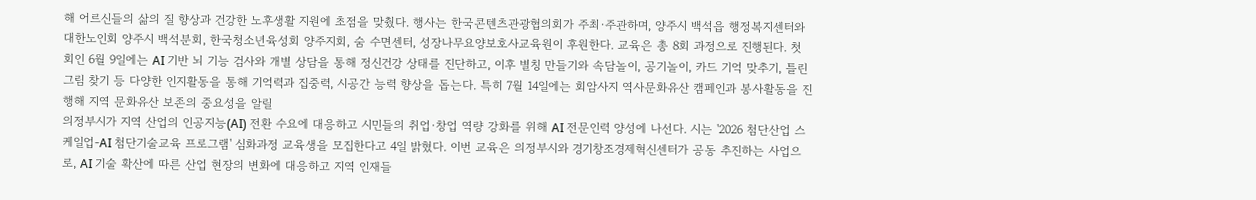해 어르신들의 삶의 질 향상과 건강한 노후생활 지원에 초점을 맞췄다. 행사는 한국콘텐츠관광협의회가 주최·주관하며, 양주시 백석읍 행정복지센터와 대한노인회 양주시 백석분회, 한국청소년육성회 양주지회, 숨 수면센터, 성장나무요양보호사교육원이 후원한다. 교육은 총 8회 과정으로 진행된다. 첫 회인 6월 9일에는 AI 기반 뇌 기능 검사와 개별 상담을 통해 정신건강 상태를 진단하고, 이후 별칭 만들기와 속담놀이, 공기놀이, 카드 기억 맞추기, 틀린 그림 찾기 등 다양한 인지활동을 통해 기억력과 집중력, 시공간 능력 향상을 돕는다. 특히 7월 14일에는 회암사지 역사문화유산 캠페인과 봉사활동을 진행해 지역 문화유산 보존의 중요성을 알릴
의정부시가 지역 산업의 인공지능(AI) 전환 수요에 대응하고 시민들의 취업·창업 역량 강화를 위해 AI 전문인력 양성에 나선다. 시는 '2026 첨단산업 스케일업-AI 첨단기술교육 프로그램' 심화과정 교육생을 모집한다고 4일 밝혔다. 이번 교육은 의정부시와 경기창조경제혁신센터가 공동 추진하는 사업으로, AI 기술 확산에 따른 산업 현장의 변화에 대응하고 지역 인재들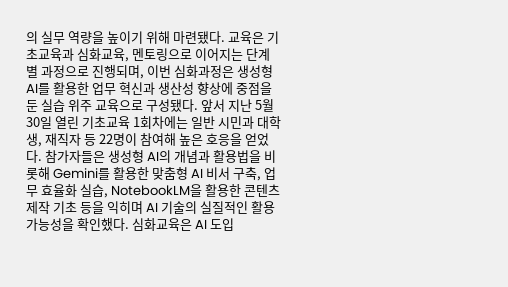의 실무 역량을 높이기 위해 마련됐다. 교육은 기초교육과 심화교육, 멘토링으로 이어지는 단계별 과정으로 진행되며, 이번 심화과정은 생성형 AI를 활용한 업무 혁신과 생산성 향상에 중점을 둔 실습 위주 교육으로 구성됐다. 앞서 지난 5월 30일 열린 기초교육 1회차에는 일반 시민과 대학생, 재직자 등 22명이 참여해 높은 호응을 얻었다. 참가자들은 생성형 AI의 개념과 활용법을 비롯해 Gemini를 활용한 맞춤형 AI 비서 구축, 업무 효율화 실습, NotebookLM을 활용한 콘텐츠 제작 기초 등을 익히며 AI 기술의 실질적인 활용 가능성을 확인했다. 심화교육은 AI 도입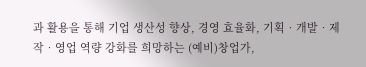과 활용을 통해 기업 생산성 향상, 경영 효율화, 기획‧개발‧제작‧영업 역량 강화를 희망하는 (예비)창업가,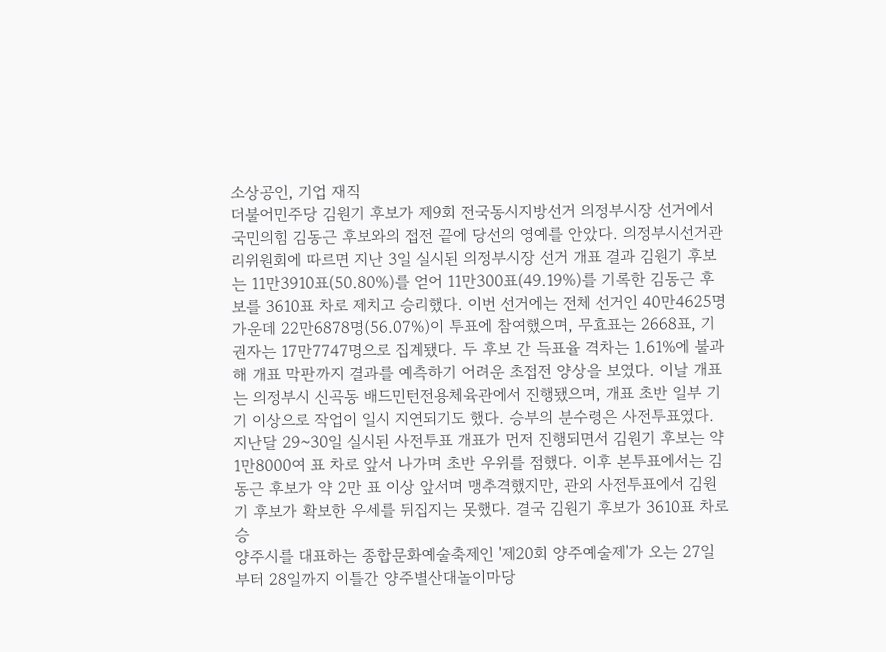소상공인, 기업 재직
더불어민주당 김원기 후보가 제9회 전국동시지방선거 의정부시장 선거에서 국민의힘 김동근 후보와의 접전 끝에 당선의 영예를 안았다. 의정부시선거관리위원회에 따르면 지난 3일 실시된 의정부시장 선거 개표 결과 김원기 후보는 11만3910표(50.80%)를 얻어 11만300표(49.19%)를 기록한 김동근 후보를 3610표 차로 제치고 승리했다. 이번 선거에는 전체 선거인 40만4625명 가운데 22만6878명(56.07%)이 투표에 참여했으며, 무효표는 2668표, 기권자는 17만7747명으로 집계됐다. 두 후보 간 득표율 격차는 1.61%에 불과해 개표 막판까지 결과를 예측하기 어려운 초접전 양상을 보였다. 이날 개표는 의정부시 신곡동 배드민턴전용체육관에서 진행됐으며, 개표 초반 일부 기기 이상으로 작업이 일시 지연되기도 했다. 승부의 분수령은 사전투표였다. 지난달 29~30일 실시된 사전투표 개표가 먼저 진행되면서 김원기 후보는 약 1만8000여 표 차로 앞서 나가며 초반 우위를 점했다. 이후 본투표에서는 김동근 후보가 약 2만 표 이상 앞서며 맹추격했지만, 관외 사전투표에서 김원기 후보가 확보한 우세를 뒤집지는 못했다. 결국 김원기 후보가 3610표 차로 승
양주시를 대표하는 종합문화예술축제인 '제20회 양주예술제'가 오는 27일부터 28일까지 이틀간 양주별산대놀이마당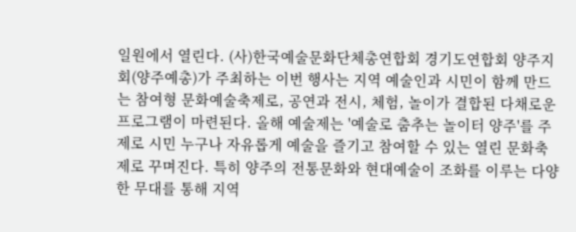일원에서 열린다. (사)한국예술문화단체총연합회 경기도연합회 양주지회(양주예총)가 주최하는 이번 행사는 지역 예술인과 시민이 함께 만드는 참여형 문화예술축제로, 공연과 전시, 체험, 놀이가 결합된 다채로운 프로그램이 마련된다. 올해 예술제는 '예술로 춤추는 놀이터 양주'를 주제로 시민 누구나 자유롭게 예술을 즐기고 참여할 수 있는 열린 문화축제로 꾸며진다. 특히 양주의 전통문화와 현대예술이 조화를 이루는 다양한 무대를 통해 지역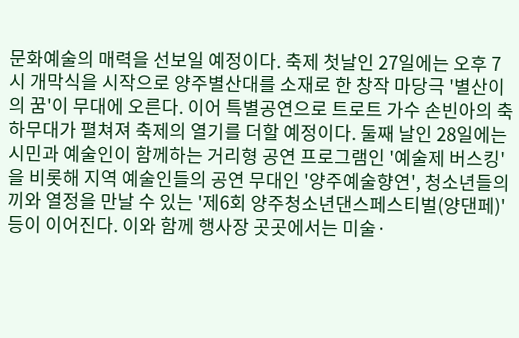문화예술의 매력을 선보일 예정이다. 축제 첫날인 27일에는 오후 7시 개막식을 시작으로 양주별산대를 소재로 한 창작 마당극 '별산이의 꿈'이 무대에 오른다. 이어 특별공연으로 트로트 가수 손빈아의 축하무대가 펼쳐져 축제의 열기를 더할 예정이다. 둘째 날인 28일에는 시민과 예술인이 함께하는 거리형 공연 프로그램인 '예술제 버스킹'을 비롯해 지역 예술인들의 공연 무대인 '양주예술향연', 청소년들의 끼와 열정을 만날 수 있는 '제6회 양주청소년댄스페스티벌(양댄페)' 등이 이어진다. 이와 함께 행사장 곳곳에서는 미술·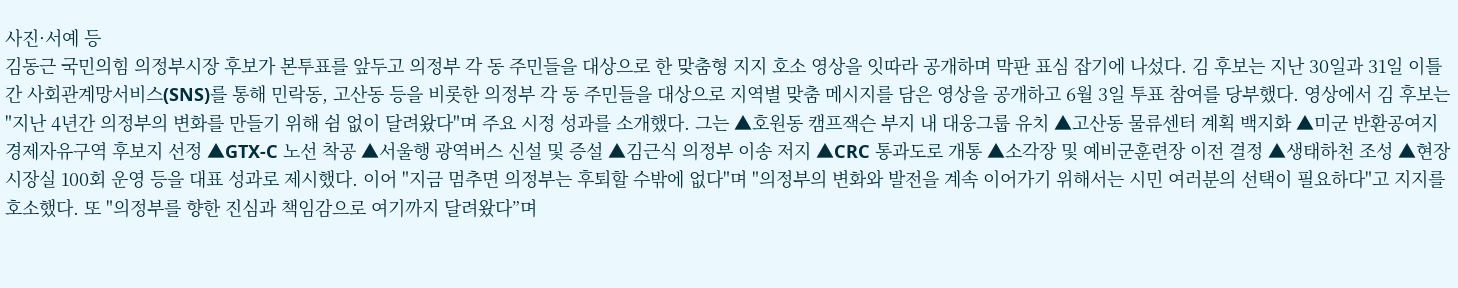사진·서예 등
김동근 국민의힘 의정부시장 후보가 본투표를 앞두고 의정부 각 동 주민들을 대상으로 한 맞춤형 지지 호소 영상을 잇따라 공개하며 막판 표심 잡기에 나섰다. 김 후보는 지난 30일과 31일 이틀간 사회관계망서비스(SNS)를 통해 민락동, 고산동 등을 비롯한 의정부 각 동 주민들을 대상으로 지역별 맞춤 메시지를 담은 영상을 공개하고 6월 3일 투표 참여를 당부했다. 영상에서 김 후보는 "지난 4년간 의정부의 변화를 만들기 위해 쉼 없이 달려왔다"며 주요 시정 성과를 소개했다. 그는 ▲호원동 캠프잭슨 부지 내 대웅그룹 유치 ▲고산동 물류센터 계획 백지화 ▲미군 반환공여지 경제자유구역 후보지 선정 ▲GTX-C 노선 착공 ▲서울행 광역버스 신설 및 증설 ▲김근식 의정부 이송 저지 ▲CRC 통과도로 개통 ▲소각장 및 예비군훈련장 이전 결정 ▲생태하천 조성 ▲현장시장실 100회 운영 등을 대표 성과로 제시했다. 이어 "지금 멈추면 의정부는 후퇴할 수밖에 없다"며 "의정부의 변화와 발전을 계속 이어가기 위해서는 시민 여러분의 선택이 필요하다"고 지지를 호소했다. 또 "의정부를 향한 진심과 책임감으로 여기까지 달려왔다”며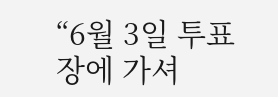“6월 3일 투표장에 가셔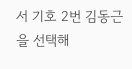서 기호 2번 김동근을 선택해